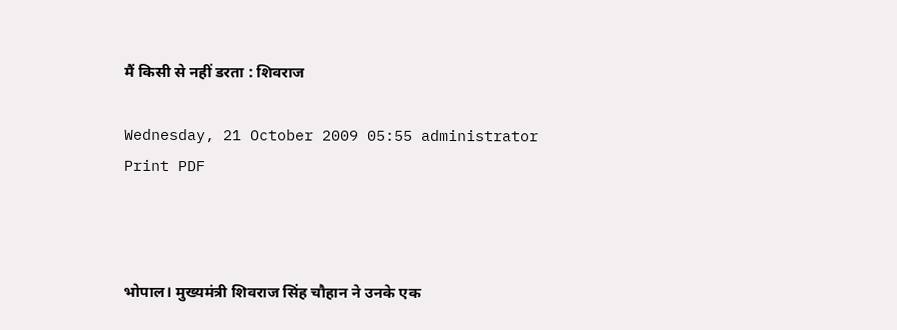मैं किसी से नहीं डरता : शिवराज

Wednesday, 21 October 2009 05:55 administrator
Print PDF



भोपाल। मुख्यमंत्री शिवराज सिंह चौहान ने उनके एक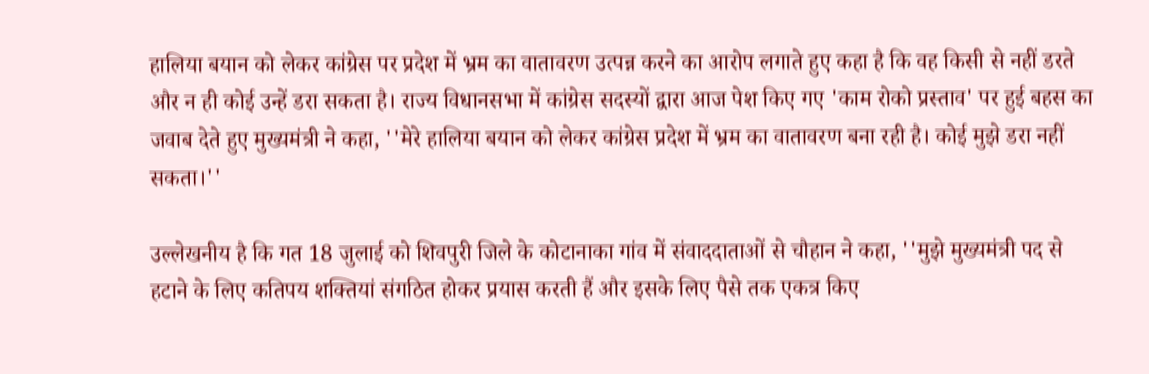हालिया बयान को लेकर कांग्रेस पर प्रदेश में भ्रम का वातावरण उत्पन्न करने का आरोप लगाते हुए कहा है कि वह किसी से नहीं डरते और न ही कोई उन्हें डरा सकता है। राज्य विधानसभा में कांग्रेस सदस्यों द्वारा आज पेश किए गए 'काम रोको प्रस्ताव' पर हुई बहस का जवाब देते हुए मुख्यमंत्री ने कहा, ''मेरे हालिया बयान को लेकर कांग्रेस प्रदेश में भ्रम का वातावरण बना रही है। कोई मुझे डरा नहीं सकता।''

उल्लेखनीय है कि गत 18 जुलाई को शिवपुरी जिले के कोटानाका गांव में संवाददाताओं से चौहान ने कहा, ''मुझे मुख्यमंत्री पद से हटाने के लिए कतिपय शक्तियां संगठित होकर प्रयास करती हैं और इसके लिए पैसे तक एकत्र किए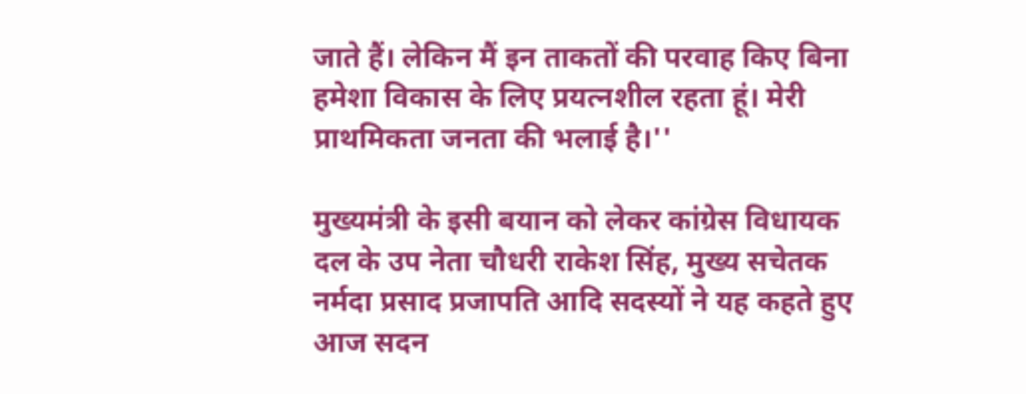जाते हैं। लेकिन मैं इन ताकतों की परवाह किए बिना हमेशा विकास के लिए प्रयत्नशील रहता हूं। मेरी प्राथमिकता जनता की भलाई है।''

मुख्यमंत्री के इसी बयान को लेकर कांग्रेस विधायक दल के उप नेता चौधरी राकेश सिंह, मुख्य सचेतक नर्मदा प्रसाद प्रजापति आदि सदस्यों ने यह कहते हुए आज सदन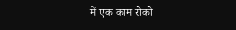में एक काम रोको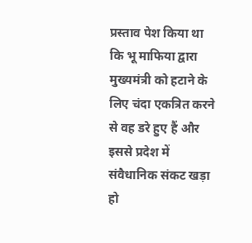प्रस्ताव पेश किया था कि भू माफिया द्वारा मुख्यमंत्री को हटाने के लिए चंदा एकत्रित करने से वह डरे हुए हैं और इससे प्रदेश में संवैधानिक संकट खड़ा हो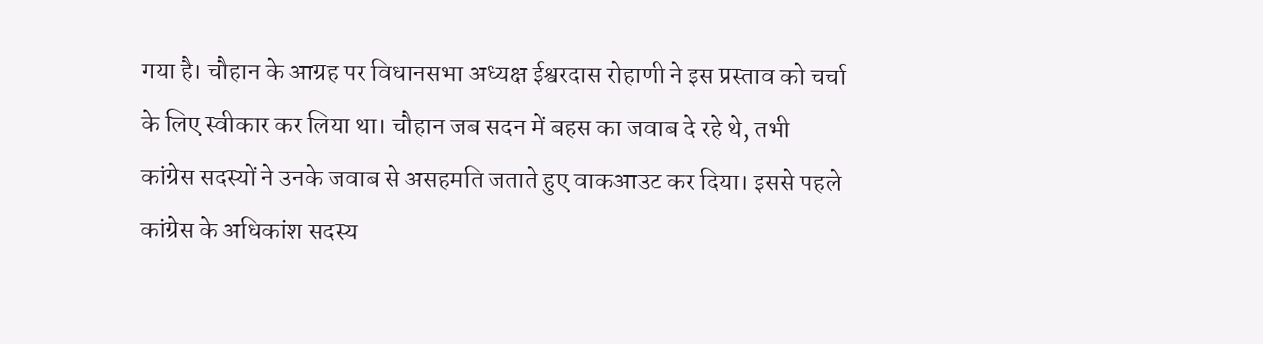गया है। चौहान के आग्रह पर विधानसभा अध्यक्ष ईश्वरदास रोहाणी ने इस प्रस्ताव को चर्चा के लिए स्वीकार कर लिया था। चौहान जब सदन में बहस का जवाब दे रहे थे, तभी कांग्रेस सदस्यों ने उनके जवाब से असहमति जताते हुए वाकआउट कर दिया। इससे पहले कांग्रेस के अधिकांश सदस्य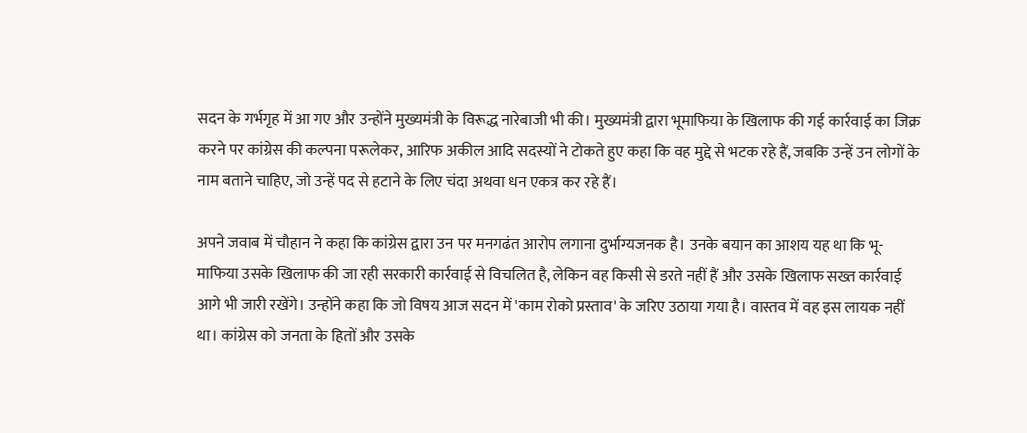सदन के गर्भगृह में आ गए और उन्होंने मुख्यमंत्री के विरूद्ध नारेबाजी भी की। मुख्यमंत्री द्वारा भूमाफिया के खिलाफ की गई कार्रवाई का जिक्र करने पर कांग्रेस की कल्पना परूलेकर, आरिफ अकील आदि सदस्यों ने टोकते हुए कहा कि वह मुद्दे से भटक रहे हैं, जबकि उन्हें उन लोगों के नाम बताने चाहिए, जो उन्हें पद से हटाने के लिए चंदा अथवा धन एकत्र कर रहे हैं।

अपने जवाब में चौहान ने कहा कि कांग्रेस द्वारा उन पर मनगढंत आरोप लगाना दुर्भाग्यजनक है। उनके बयान का आशय यह था कि भू-माफिया उसके खिलाफ की जा रही सरकारी कार्रवाई से विचलित है, लेकिन वह किसी से डरते नहीं हैं और उसके खिलाफ सख्त कार्रवाई आगे भी जारी रखेंगे। उन्होंने कहा कि जो विषय आज सदन में 'काम रोको प्रस्ताव' के जरिए उठाया गया है। वास्तव में वह इस लायक नहीं था। कांग्रेस को जनता के हितों और उसके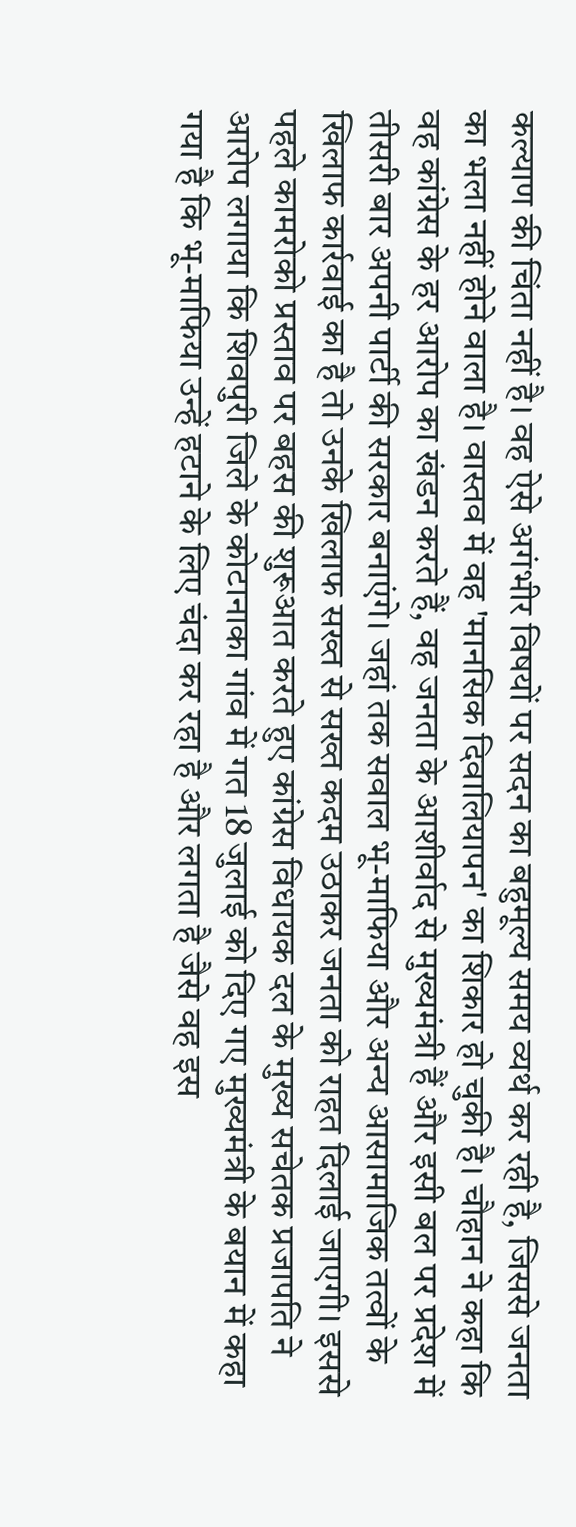कल्याण की चिंता नहीं है। वह ऐसे अगंभीर विषयों पर सदन का बहुमूल्य समय व्यर्थ कर रही है, जिससे जनता का भला नहीं होने वाला है। वास्तव में वह 'मानसिक दिवालियापन' का शिकार हो चुकी है। चौहान ने कहा कि वह कांग्रेस के हर आरोप का खंडन करते हैं, वह जनता के आशीर्वाद से मुख्यमंत्री हैं और इसी बल पर प्रदेश में तीसरी बार अपनी पार्टी की सरकार बनाएंगे। जहां तक सवाल भू-माफिया और अन्य आसामाजिक तत्वों के खिलाफ कार्रवाई का है तो उनके खिलाफ सख्त से सख्त कदम उठाकर जनता को राहत दिलाई जाएगी। इससे पहले कामरोको प्रस्ताव पर बहस की शुरूआत करते हुए कांग्रेस विधायक दल के मुख्य सचेतक प्रजापति ने आरोप लगाया कि शिवपुरी जिले के कोटानाका गांव में गत 18 जुलाई को दिए गए मुख्यमंत्री के बयान में कहा गया है कि भू-माफिया उन्हें हटाने के लिए चंदा कर रहा है और लगता है जैसे वह इस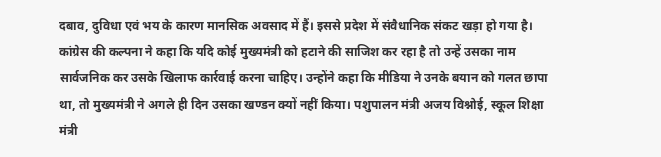दबाव, दुविधा एवं भय के कारण मानसिक अवसाद में हैं। इससे प्रदेश में संवैधानिक संकट खड़ा हो गया है। कांग्रेस की कल्पना ने कहा कि यदि कोई मुख्यमंत्री को हटाने की साजिश कर रहा है तो उन्हें उसका नाम सार्वजनिक कर उसके खिलाफ कार्रवाई करना चाहिए। उन्होंने कहा कि मीडिया ने उनके बयान को गलत छापा था, तो मुख्यमंत्री ने अगले ही दिन उसका खण्डन क्यों नहीं किया। पशुपालन मंत्री अजय विश्नोई, स्कूल शिक्षा मंत्री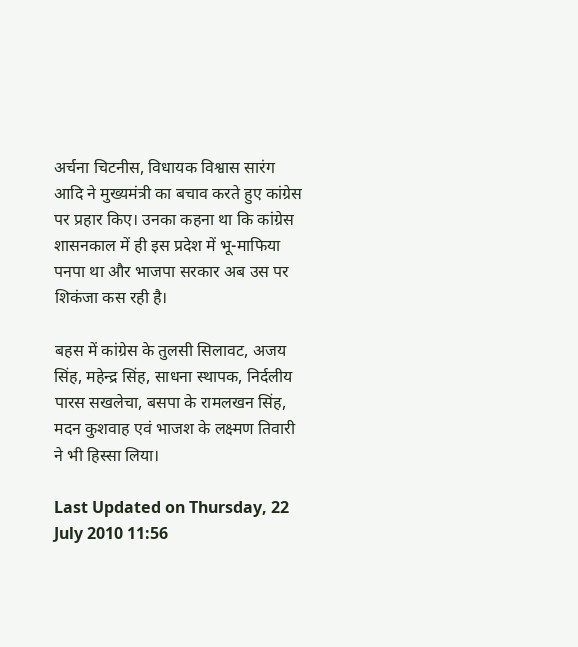अर्चना चिटनीस, विधायक विश्वास सारंग आदि ने मुख्यमंत्री का बचाव करते हुए कांग्रेस पर प्रहार किए। उनका कहना था कि कांग्रेस शासनकाल में ही इस प्रदेश में भू-माफिया पनपा था और भाजपा सरकार अब उस पर शिकंजा कस रही है।

बहस में कांग्रेस के तुलसी सिलावट, अजय सिंह, महेन्द्र सिंह, साधना स्थापक, निर्दलीय पारस सखलेचा, बसपा के रामलखन सिंह, मदन कुशवाह एवं भाजश के लक्ष्मण तिवारी ने भी हिस्सा लिया।

Last Updated on Thursday, 22 July 2010 11:56